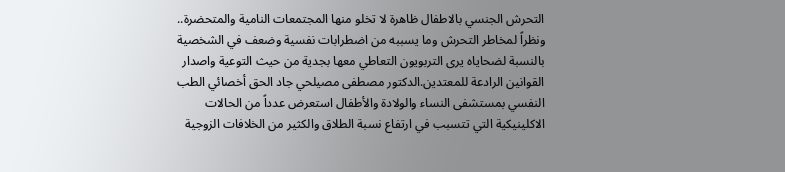التحرش الجنسي بالاطفال ظاهرة لا تخلو منها المجتمعات النامية والمتحضرة.. ونظراً لمخاطر التحرش وما يسببه من اضطرابات نفسية وضعف في الشخصية بالنسبة لضحاياه يرى التربويون التعاطي معها بجدية من حيث التوعية واصدار القوانين الرادعة للمعتدين.الدكتور مصطفى مصيلحي جاد الحق أخصائي الطب النفسي بمستشفى النساء والولادة والأطفال استعرض عدداً من الحالات الاكلينيكية التي تتسبب في ارتفاع نسبة الطلاق والكثير من الخلافات الزوجية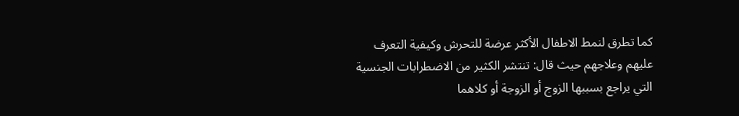كما تطرق لنمط الاطفال الأكثر عرضة للتحرش وكيفية التعرف عليهم وعلاجهم حيث قال: تنتشر الكثير من الاضطرابات الجنسية التي يراجع بسببها الزوج أو الزوجة أو كلاهما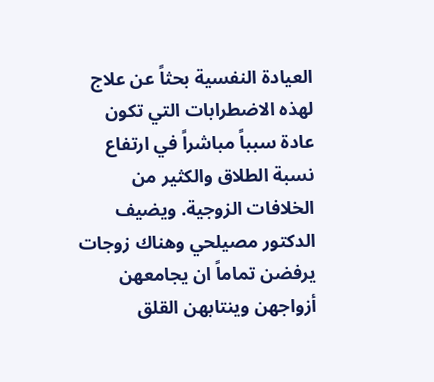العيادة النفسية بحثاً عن علاج لهذه الاضطرابات التي تكون عادة سبباً مباشراً في ارتفاع نسبة الطلاق والكثير من الخلافات الزوجية. ويضيف الدكتور مصيلحي وهناك زوجات يرفضن تماماً ان يجامعهن أزواجهن وينتابهن القلق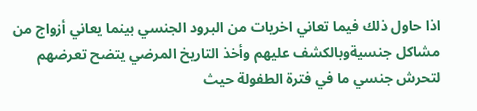اذا حاول ذلك فيما تعاني اخريات من البرود الجنسي بينما يعاني أزواج من مشاكل جنسيةوبالكشف عليهم وأخذ التاريخ المرضي يتضح تعرضهم لتحرش جنسي ما في فترة الطفولة حيث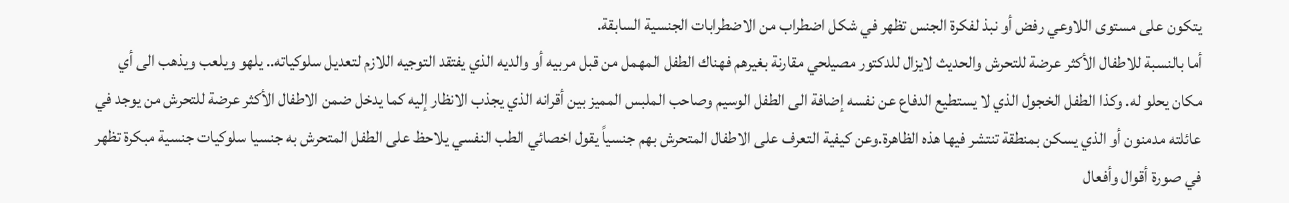يتكون على مستوى اللاوعي رفض أو نبذ لفكرة الجنس تظهر في شكل اضطراب من الاضطرابات الجنسية السابقة.
أما بالنسبة للاطفال الأكثر عرضة للتحرش والحديث لايزال للدكتور مصيلحي مقارنة بغيرهم فهناك الطفل المهمل من قبل مربيه أو والديه الذي يفتقد التوجيه اللازم لتعديل سلوكياته.. يلهو ويلعب ويذهب الى أي مكان يحلو له. وكذا الطفل الخجول الذي لا يستطيع الدفاع عن نفسه إضافة الى الطفل الوسيم وصاحب الملبس المميز بين أقرانه الذي يجذب الانظار إليه كما يدخل ضمن الاطفال الأكثر عرضة للتحرش من يوجد في عائلته مدمنون أو الذي يسكن بمنطقة تنتشر فيها هذه الظاهرة.وعن كيفية التعرف على الاطفال المتحرش بهم جنسياً يقول اخصائي الطب النفسي يلاحظ على الطفل المتحرش به جنسيا سلوكيات جنسية مبكرة تظهر في صورة أقوال وأفعال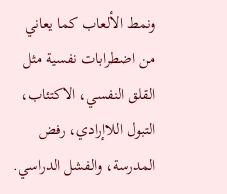ونمط الألعاب كما يعاني من اضطرابات نفسية مثل القلق النفسي، الاكتئاب، التبول اللاإرادي، رفض المدرسة، والفشل الدراسي.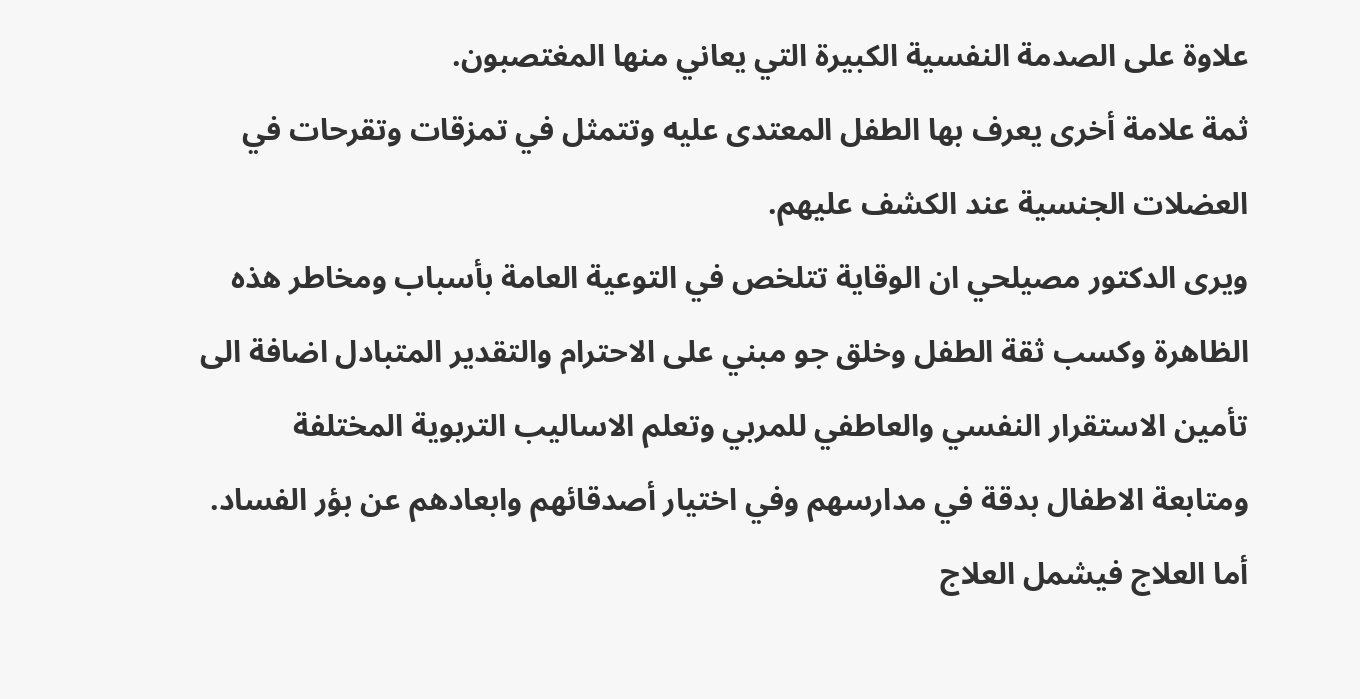علاوة على الصدمة النفسية الكبيرة التي يعاني منها المغتصبون.
ثمة علامة أخرى يعرف بها الطفل المعتدى عليه وتتمثل في تمزقات وتقرحات في العضلات الجنسية عند الكشف عليهم.
ويرى الدكتور مصيلحي ان الوقاية تتلخص في التوعية العامة بأسباب ومخاطر هذه الظاهرة وكسب ثقة الطفل وخلق جو مبني على الاحترام والتقدير المتبادل اضافة الى تأمين الاستقرار النفسي والعاطفي للمربي وتعلم الاساليب التربوية المختلفة ومتابعة الاطفال بدقة في مدارسهم وفي اختيار أصدقائهم وابعادهم عن بؤر الفساد.
أما العلاج فيشمل العلاج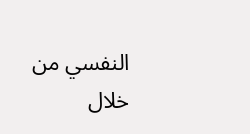النفسي من خلال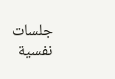جلسات نفسية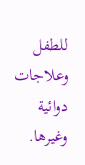للطفل وعلاجات دوائية وغيرها.